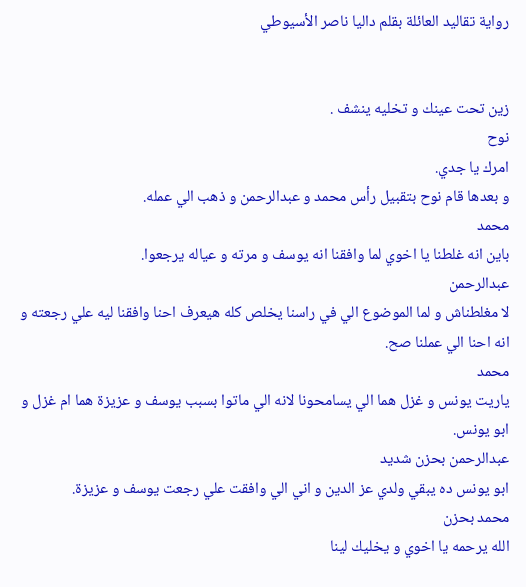رواية تقاليد العائلة بقلم داليا ناصر الأسيوطي


زين تحت عينك و تخليه ينشف .
نوح
امرك يا جدي.
و بعدها قام نوح بتقبيل رأس محمد و عبدالرحمن و ذهب الي عمله.
محمد
باين انه غلطنا يا اخوي لما وافقنا انه يوسف و مرته و عياله يرجعوا.
عبدالرحمن
لا مغلطناش و لما الموضوع الي في راسنا يخلص كله هيعرف احنا وافقنا ليه علي رجعته و انه احنا الي عملنا صح.
محمد
ياريت يونس و غزل هما الي يسامحونا لانه الي ماتوا بسبب يوسف و عزيزة هما ام غزل و ابو يونس.
عبدالرحمن بحزن شديد
ابو يونس ده يبقي ولدي عز الدين و اني الي وافقت علي رجعت يوسف و عزيزة.
محمد بحزن
الله يرحمه يا اخوي و يخليك لينا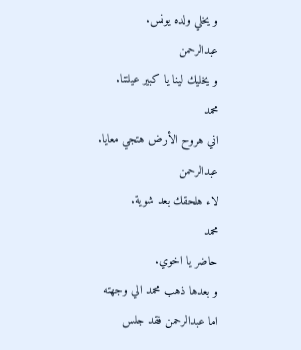و يخلي ولده يونس.
عبدالرحمن
و يخليك لينا يا كبير عيلتنا.
محمد
اني هروح الأرض هتجي معايا.
عبدالرحمن
لاء هلحقك بعد شوية.
محمد
حاضر يا اخوي.
و بعدها ذهب محمد الي وجهته اما عبدالرحمن فقد جلس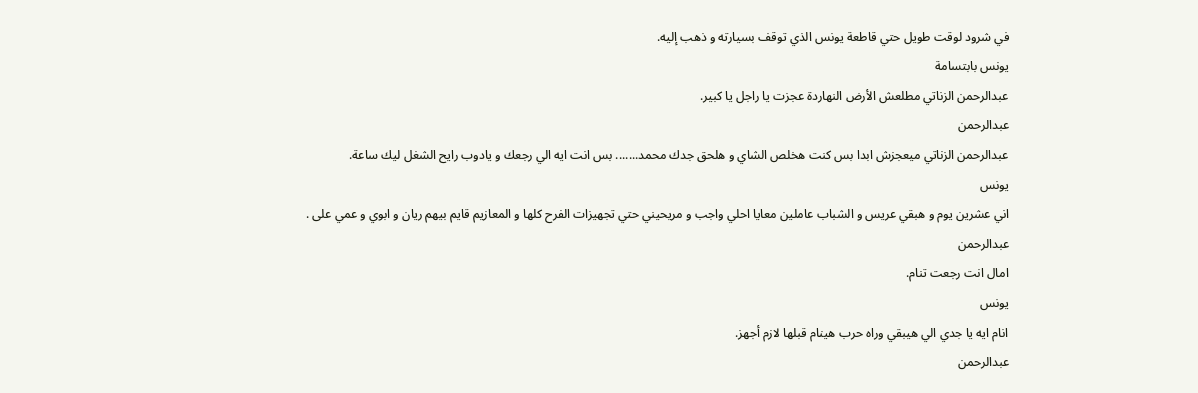في شرود لوقت طويل حتي قاطعة يونس الذي توقف بسيارته و ذهب إليه.
يونس بابتسامة
عبدالرحمن الزناتي مطلعش الأرض النهاردة عجزت يا راجل يا كبير.
عبدالرحمن
عبدالرحمن الزناتي ميعجزش ابدا بس كنت هخلص الشاي و هلحق جدك محمد....... بس انت ايه الي رجعك و يادوب رايح الشغل ليك ساعة.
يونس
اني عشرين يوم و هبقي عريس و الشباب عاملين معايا احلي واجب و مريحيني حتي تجهيزات الفرح كلها و المعازيم قايم بيهم ريان و ابوي و عمي على .
عبدالرحمن
امال انت رجعت تنام.
يونس
انام ايه يا جدي الي هيبقي وراه حرب هينام قبلها لازم أجهز.
عبدالرحمن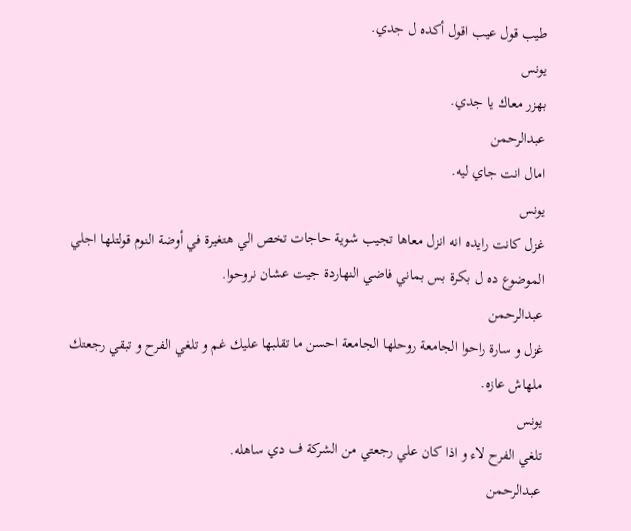طيب قول عيب اقول أكده ل جدي.
يونس
بهزر معاك يا جدي.
عبدالرحمن
امال انت جاي ليه.
يونس
غزل كانت رايده انه انزل معاها تجيب شوية حاجات تخص الي هتغيرة في أوضة النوم قولتلها اجلي الموضوع ده ل بكرة بس بماني فاضي النهاردة جيت عشان نروحوا.
عبدالرحمن
غزل و سارة راحوا الجامعة روحلها الجامعة احسن ما تقلبها عليك غم و تلغي الفرح و تبقي رجعتك ملهاش عازه.
يونس
تلغي الفرح لاء و اذا كان علي رجعتي من الشركة ف دي ساهله.
عبدالرحمن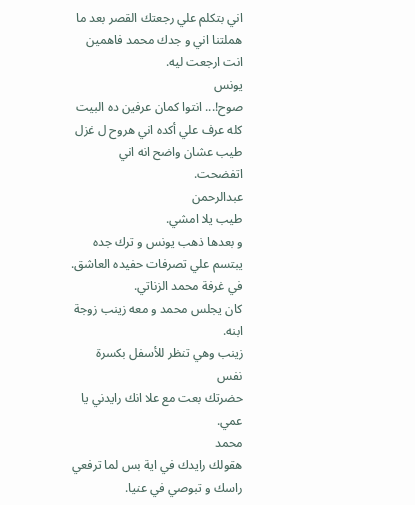اني بتكلم علي رجعتك القصر بعد ما هملتنا اني و جدك محمد فاهمين انت ارجعت ليه.
يونس
صوح!... انتوا كمان عرفين ده البيت كله عرف علي أكده اني هروح ل غزل طيب عشان واضح انه اني اتفضحت.
عبدالرحمن
طيب يلا امشي.
و بعدها ذهب يونس و ترك جده يبتسم علي تصرفات حفيده العاشق.
في غرفة محمد الزناتي.
كان يجلس محمد و معه زينب زوجة ابنه.
زينب وهي تنظر للأسفل بكسرة نفس
حضرتك بعت مع علا انك رايدني يا عمي.
محمد
هقولك رايدك في اية بس لما ترفعي راسك و تبوصي في عنيا.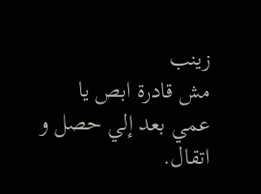زينب
مش قادرة ابص يا عمي بعد إلي حصل و اتقال.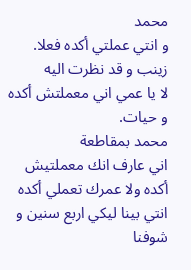محمد
و انتي عملتي أكده فعلا.
زينب و قد نظرت اليه
لا يا عمي اني معملتش أكده و حيات.
محمد بمقاطعة
اني عارف انك معملتيش أكده ولا عمرك تعملي أكده انتي بينا ليكي اربع سنين و شوفنا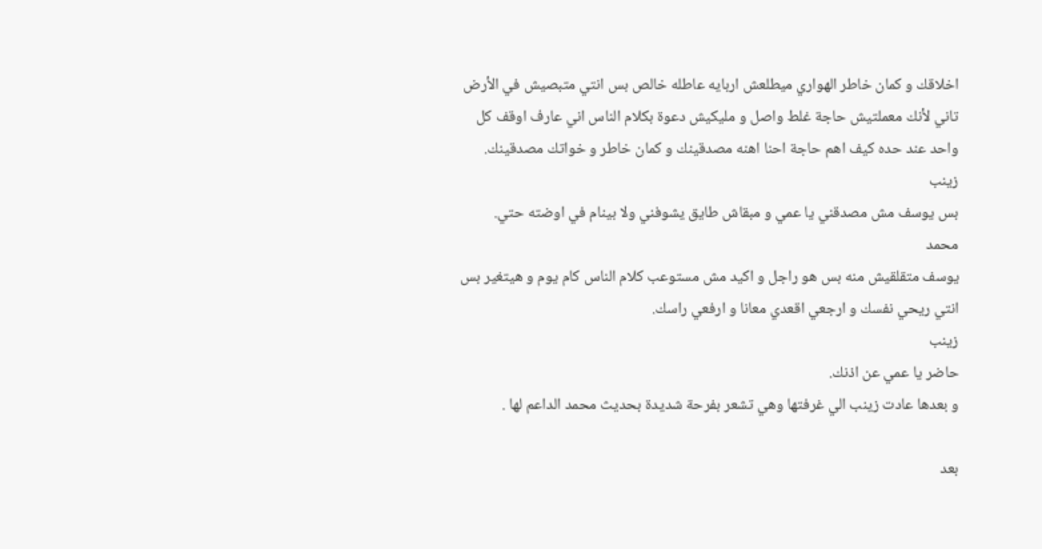اخلاقك و كمان خاطر الهواري ميطلعش اربايه عاطله خالص بس انتي متبصيش في الأرض تاني لأنك معملتيش حاجة غلط واصل و مليكيش دعوة بكلام الناس اني عارف اوقف كل واحد عند حده كيف اهم حاجة احنا اهنه مصدقينك و كمان خاطر و خواتك مصدقينك.
زينب
بس يوسف مش مصدقني يا عمي و مبقاش طايق يشوفني ولا بينام في اوضته حتي.
محمد
يوسف متقلقيش منه بس هو راجل و اكيد مش مستوعب كلام الناس كام يوم و هيتغير بس انتي ريحي نفسك و ارجعي اقعدي معانا و ارفعي راسك.
زينب
حاضر يا عمي عن اذنك.
و بعدها عادت زينب الي غرفتها وهي تشعر بفرحة شديدة بحديث محمد الداعم لها .

بعد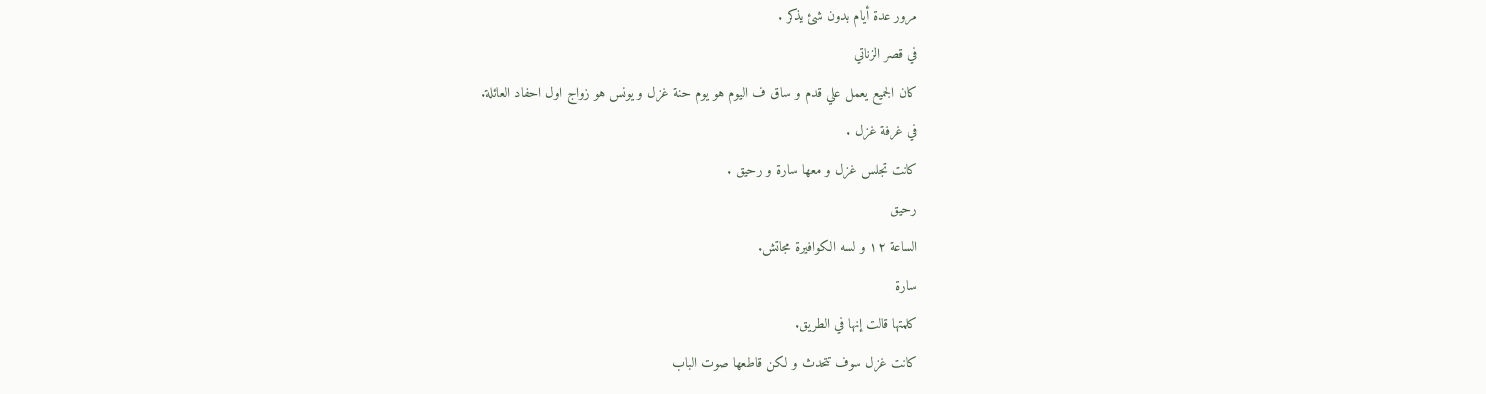مرور عدة أيام بدون شئ يذكر .
في قصر الزناتي
كان الجميع يعمل علي قدم و ساق ف اليوم هو يوم حنة غزل و يونس هو زواج اول احفاد العائلة.
في غرفة غزل .
كانت تجلس غزل و معها سارة و رحيق .
رحيق
الساعة ١٢ و لسه الكوافيرة مجاتش.
سارة
كلمتها قالت إنها في الطريق.
كانت غزل سوف تتحدث و لكن قاطعها صوت الباب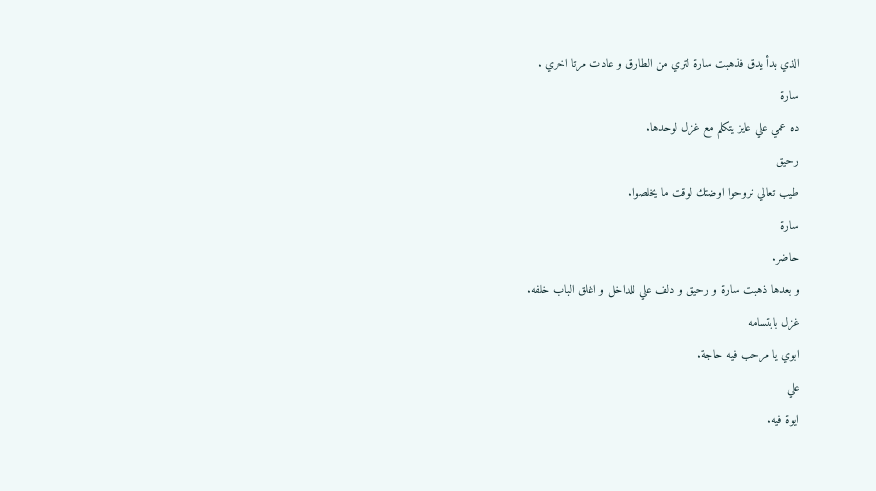الذي بدأ يدق فذهبت سارة لتري من الطارق و عادت مرتا اخري .
سارة
ده عمي علي عايز يتكلم مع غزل لوحدها.
رحيق
طيب تعالي نروحوا اوضتك لوقت ما يخلصوا.
سارة
حاضر.
و بعدها ذهبت سارة و رحيق و دلف علي للداخل و اغلق الباب خلفه.
غزل بابتسامه
ابوي يا مرحب فيه حاجة.
علي
ايوة فيه.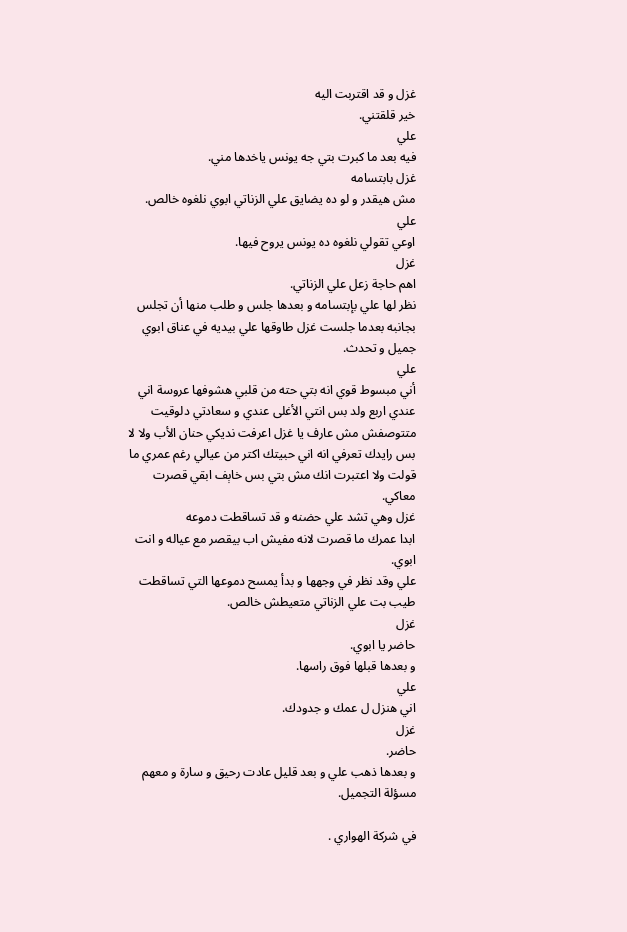غزل و قد اقتربت اليه
خير قلقتني.
علي
فيه بعد ما كبرت بتي جه يونس ياخدها مني.
غزل بابتسامه
مش هيقدر و لو ده يضايق علي الزناتي ابوي نلغوه خالص.
علي
اوعي تقولي نلغوه ده يونس يروح فيها.
غزل
اهم حاجة زعل علي الزناتي.
نظر لها علي بإبتسامه و بعدها جلس و طلب منها أن تجلس بجانبه بعدما جلست غزل طاوقها علي بيديه في عناق ابوي جميل و تحدث.
علي
أني مبسوط قوي انه بتي حته من قلبي هشوفها عروسة اني عندي اربع ولد بس انتي الأغلى عندي و سعادتي دلوقيت متتوصفش مش عارف يا غزل اعرفت نديكي حنان الأب ولا لا بس رايدك تعرفي انه اني حبيتك اكتر من عيالي رغم عمري ما قولت ولا اعتبرت انك مش بتي بس خاېف ابقي قصرت معاكي.
غزل وهي تشد علي حضنه و قد تساقطت دموعه
ابدا عمرك ما قصرت لانه مفيش اب بيقصر مع عياله و انت ابوي.
علي وقد نظر في وجهها و بدأ يمسح دموعها التي تساقطت
طيب بت علي الزناتي متعيطش خالص.
غزل
حاضر يا ابوي.
و بعدها قبلها فوق راسها.
علي
اني هنزل ل عمك و جدودك.
غزل
حاضر.
و بعدها ذهب علي و بعد قليل عادت رحيق و سارة و معهم مسؤلة التجميل.

في شركة الهواري .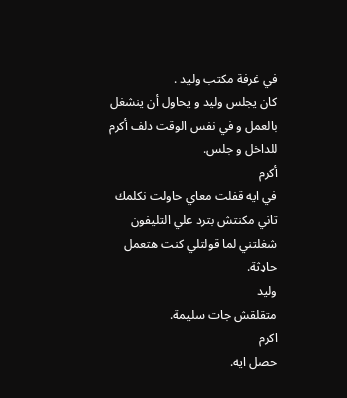في غرفة مكتب وليد .
كان يجلس وليد و يحاول أن ينشغل بالعمل و في نفس الوقت دلف أكرم للداخل و جلس.
أكرم
في ايه قفلت معاي حاولت نكلمك تاني مكنتش بترد علي التليفون شغلتني لما قولتلي كنت هتعمل حاډثة.
وليد
متقلقش جات سليمة.
اكرم
حصل ايه.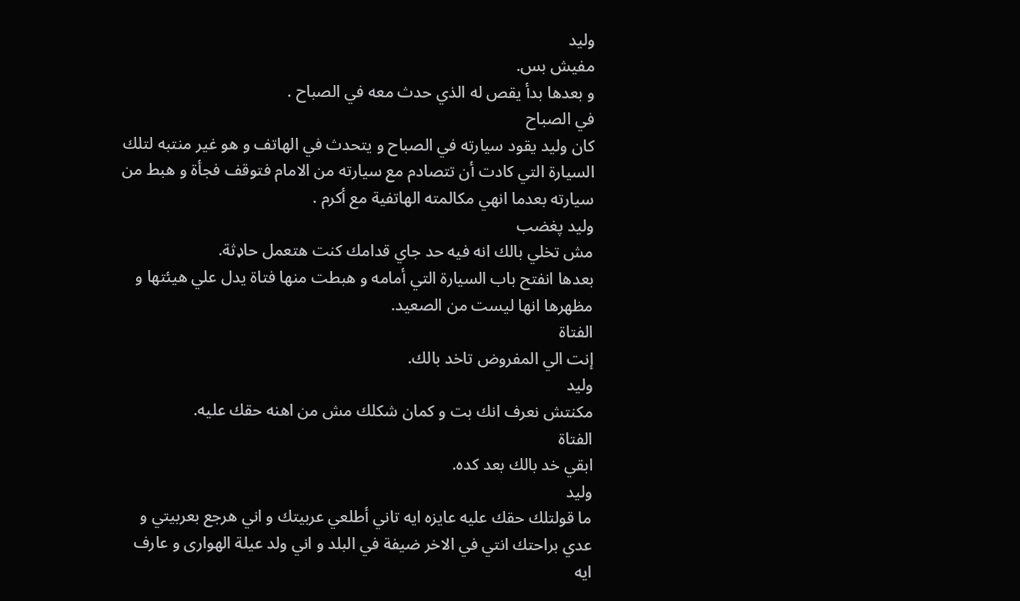وليد
مفيش بس.
و بعدها بدأ يقص له الذي حدث معه في الصباح .
في الصباح
كان وليد يقود سيارته في الصباح و يتحدث في الهاتف و هو غير منتبه لتلك السيارة التي كادت أن تتصادم مع سيارته من الامام فتوقف فجأة و هبط من سيارته بعدما انهي مكالمته الهاتفية مع أكرم .
وليد پغضب
مش تخلي بالك انه فيه حد جاي قدامك كنت هتعمل حاډثة.
بعدها انفتح باب السيارة التي أمامه و هبطت منها فتاة يدل علي هيئتها و مظهرها انها ليست من الصعيد.
الفتاة
إنت الي المفروض تاخد بالك.
وليد
مكنتش نعرف انك بت و كمان شكلك مش من اهنه حقك عليه.
الفتاة
ابقي خد بالك بعد كده.
وليد
ما قولتلك حقك عليه عايزه ايه تاني أطلعي عربيتك و اني هرجع بعربيتي و عدي براحتك انتي في الاخر ضيفة في البلد و اني ولد عيلة الهوارى و عارف ايه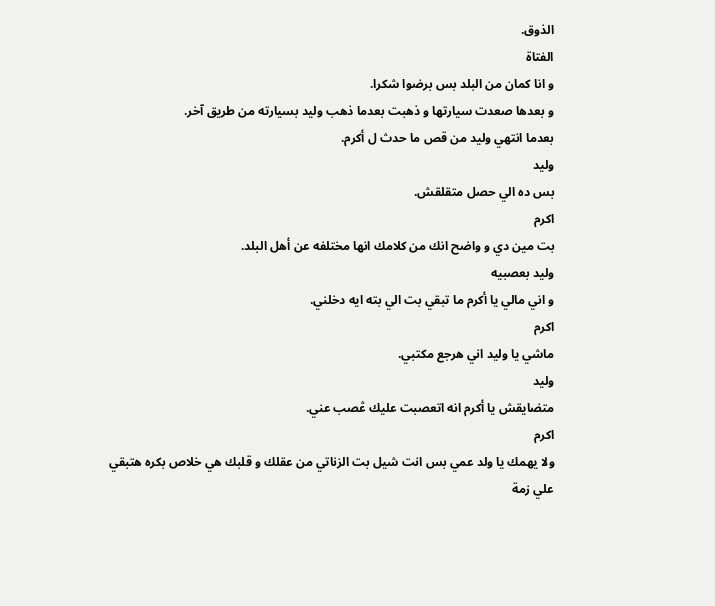الذوق.
الفتاة
و انا كمان من البلد بس برضوا شكرا.
و بعدها صعدت سيارتها و ذهبت بعدما ذهب وليد بسيارته من طريق آخر.
بعدما انتهي وليد من قص ما حدث ل أكرم.
وليد
بس ده الي حصل متقلقش.
اكرم
بت مين دي و واضح انك من كلامك انها مختلفه عن أهل البلد.
وليد بعصبيه
و اني مالي يا أكرم ما تبقي بت الي بته ايه دخلني.
اكرم
ماشي يا وليد اني هرجع مكتبي.
وليد
متضايقش يا أكرم انه اتعصبت عليك ڠصب عني.
اكرم
ولا يهمك يا ولد عمي بس انت شيل بت الزناتي من عقلك و قلبك هي خلاص بكره هتبقي علي زمة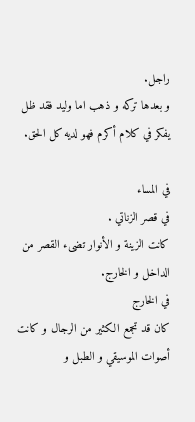راجل.
و بعدها تركه و ذهب اما وليد فقد ظل يفكر في كلام أكرم فهو لديه كل الحق.

في المساء
في قصر الزناتي .
كانت الزينة و الأنوار تضىء القصر من الداخل و الخارج.
في الخارج
كان قد تجمع الكثير من الرجال و كانت أصوات الموسيقي و الطبل و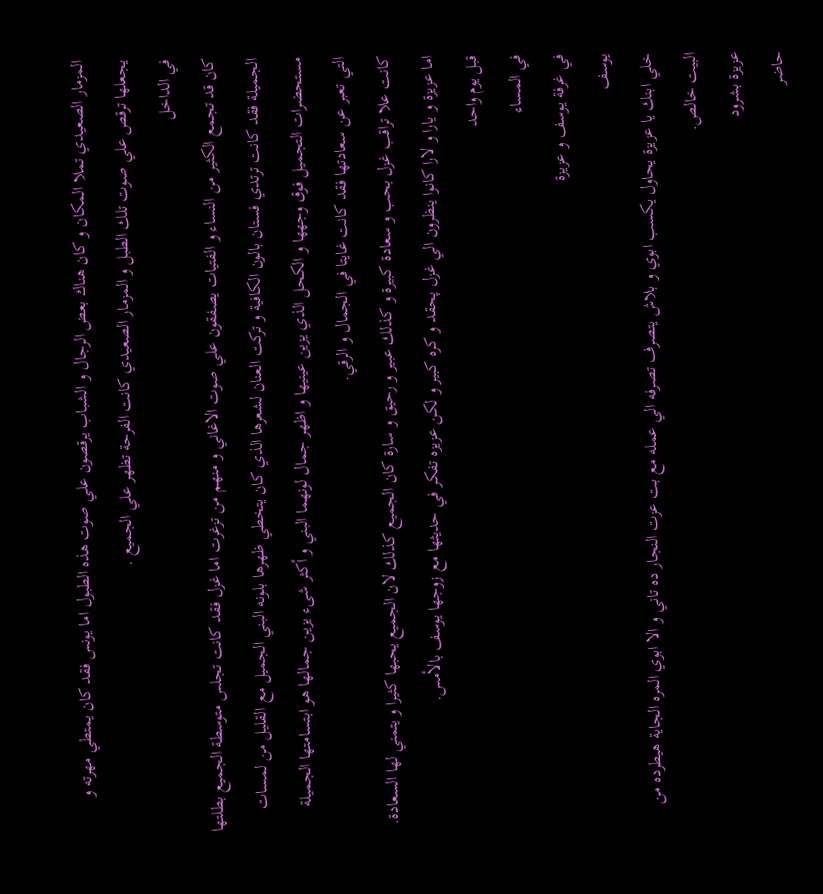المزمار الصعيدي تملا المكان و كان هناك بعض الرجال و الشباب يرقصون علي صوت هذه الطبول اما يونس فقد كان يمتطي مهرته و يجعلها ترقص علي صوت تلك الطبل و المزمار الصعيدي كانت الفرحة تظهر علي الجميع .
في الداخل
كان قد تجمع الكثير من النساء و الفتيات يصفقون علي صوت الاغاني و منهم من تزغرت اما غزل فقد كانت تجلس متوسطة الجميع بطلتها الجميلة فقد كانت ترتدي فستان بالون الكافية و تركت العنان لشعرها الذي كان يتخطي ظهرها بلونه البني الجميل مع القليل من لمسات مستحضرات التجميل فوق وجهها و الكحل الذي يزين عينيها و اظهر جمال لونهما البني و أكثر شىء يزين جمالها هو ابتسامتها الجميلة التي تعبر عن سعادتها فقد كانت غايتا في الجمال و الرقي.
كانت علا تراقب غزل بحب و سعادة كبيرة و كذلك عبير و رحيق و سارة كان الجميع كذلك لان الجميع يحبها كثيرا و يتمني لها السعادة.
اما عزيزة و يارا و لارا كانوا ينظرون الي غزل پحقد و كره كبير و لكن عزيزه تفكر في حديثها مع زوجها يوسف بالأمس.
قبل يوم واحد
في المساء
في غرفة يوسف و عزيزة
يوسف
خلي ابنك يا عزيزة يحاول يكسب ابوي و بلاش يتصرف تصرفه الي عمله مع بت عزت النجار ده تاني و الا ابوي المره الجاية هيطرده من البيت خالص.
عزيزة بشرود
حاضر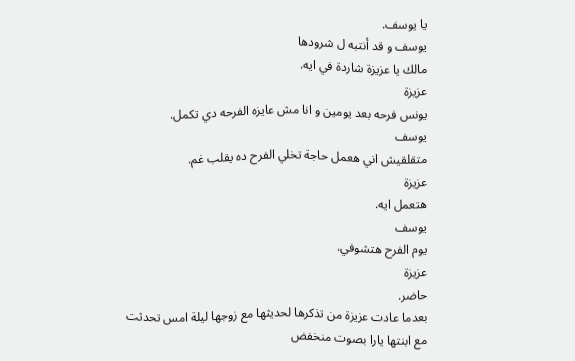يا يوسف.
يوسف و قد أنتبه ل شرودها
مالك يا عزيزة شاردة في ايه.
عزيزة
يونس فرحه بعد يومين و انا مش عايزه الفرحه دي تكمل.
يوسف
متقلقيش اني هعمل حاجة تخلي الفرح ده يقلب غم.
عزيزة
هتعمل ايه.
يوسف
يوم الفرح هتشوفي.
عزيزة
حاضر.
بعدما عادت عزيزة من تذكرها لحديثها مع زوجها ليلة امس تحدثت مع ابنتها يارا بصوت منخفض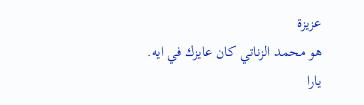عزيزة
هو محمد الزناتي كان عايزك في ايه.
يارا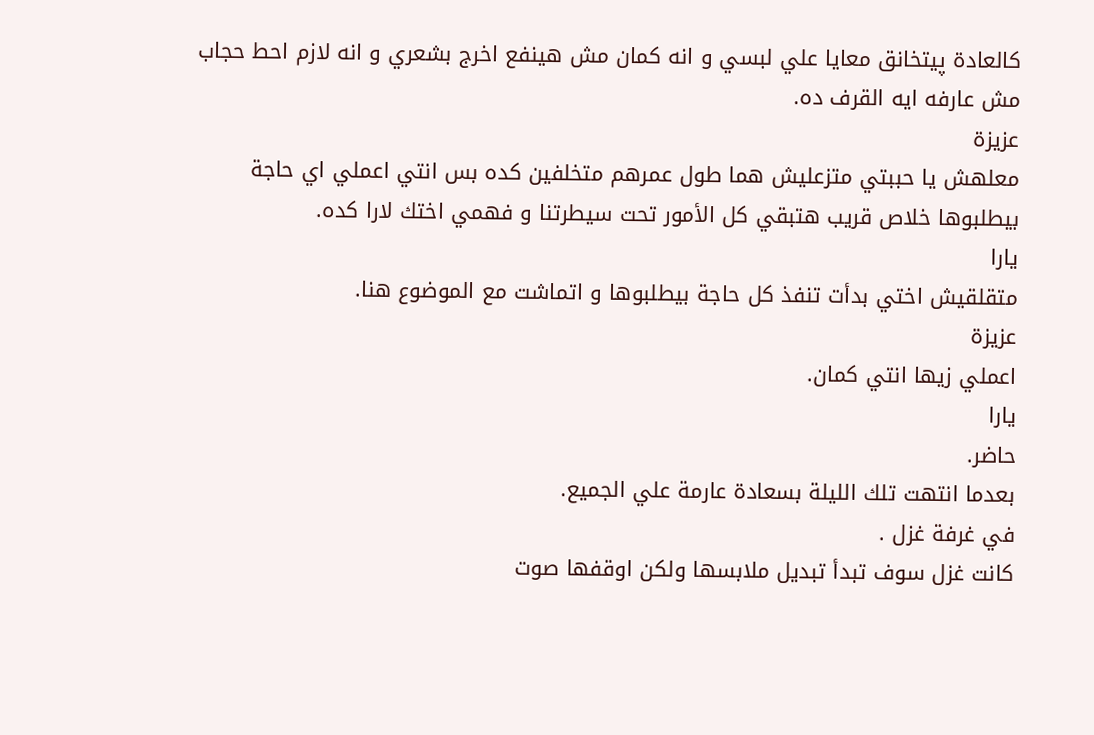كالعادة پيتخانق معايا علي لبسي و انه كمان مش هينفع اخرج بشعري و انه لازم احط حجاب مش عارفه ايه القرف ده.
عزيزة
معلهش يا حببتي متزعليش هما طول عمرهم متخلفين كده بس انتي اعملي اي حاجة بيطلبوها خلاص قريب هتبقي كل الأمور تحت سيطرتنا و فهمي اختك لارا كده.
يارا
متقلقيش اختي بدأت تنفذ كل حاجة بيطلبوها و اتماشت مع الموضوع هنا.
عزيزة
اعملي زيها انتي كمان.
يارا
حاضر.
بعدما انتهت تلك الليلة بسعادة عارمة علي الجميع.
في غرفة غزل .
كانت غزل سوف تبدأ تبديل ملابسها ولكن اوقفها صوت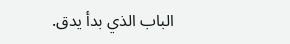الباب الذي بدأ يدق.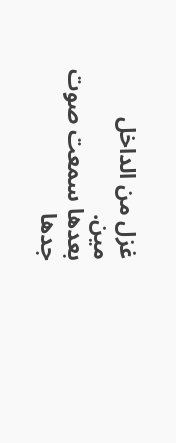غزل من الداخل
مين.
بعدها سمعت صوت جدها